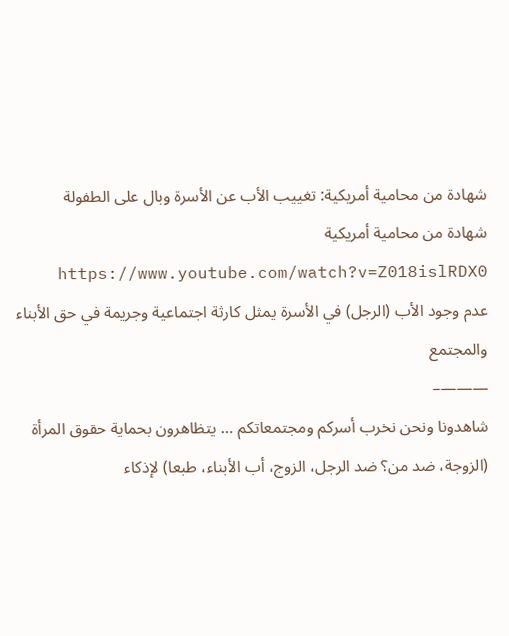شهادة من محامية أمريكية: تغييب الأب عن الأسرة وبال على الطفولة
شهادة من محامية أمريكية https://www.youtube.com/watch?v=Z018islRDX0
عدم وجود الأب (الرجل) في الأسرة يمثل كارثة اجتماعية وجريمة في حق الأبناء والمجتمع
———–
شاهدونا ونحن نخرب أسركم ومجتمعاتكم … يتظاهرون بحماية حقوق المرأة (الزوجة، ضد من؟ ضد الرجل، الزوج، أب الأبناء، طبعا) لإذكاء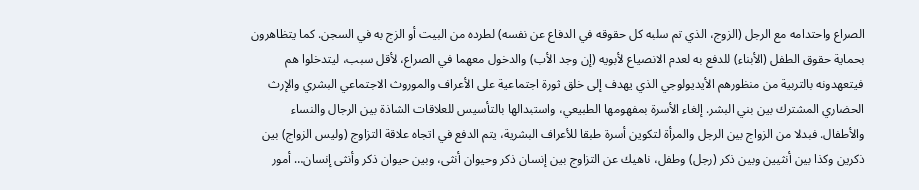الصراع واحتدامه مع الرجل (الزوج، الذي تم سلبه كل حقوقه في الدفاع عن نفسه) لطرده من البيت أو الزج به في السجن. كما يتظاهرون بحماية حقوق الطفل (الأبناء) للدفع به لعدم الانصياع لأبويه (إن وجد الأب) والدخول معهما في الصراع، لأقل سبب، ليتدخلوا هم فيتعهدونه بالتربية من منظورهم الأيديولوجي الذي يهدف إلى خلق ثورة اجتماعية على الأعراف والموروث الاجتماعي البشري والإرث الحضاري المشترك بين بني البشر. إلغاء الأسرة بمفهومها الطبيعي، واستبدالها بالتأسيس للعلاقات الشاذة بين الرجال والنساء والأطفال. فبدلا من الزواج بين الرجل والمرأة لتكوين أسرة طبقا للأعراف البشرية، يتم الدفع في اتجاه علاقة التزاوج (وليس الزواج) بين ذكرين وكذا بين أنثيين وبين ذكر (رجل) وطفل، ناهيك عن التزاوج بين إنسان ذكر وحيوان أنثى، وبين حيوان ذكر وأنثى إنسان… أمور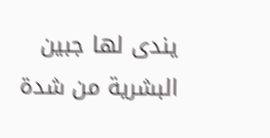يندى لها جبين البشرية من شدة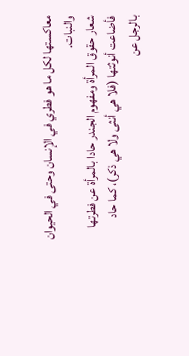معاكستها لكل ما هو فطري في الإنسان وحتى في الحيوان والنبات.
شعار حقوق المرأة ومفهوم الجندر حادا بالمرأة عن فطرتها فأضاعت أنوثتها (فلا هي أنثى ولا هي ذكر)، كما حاد بالرجل عن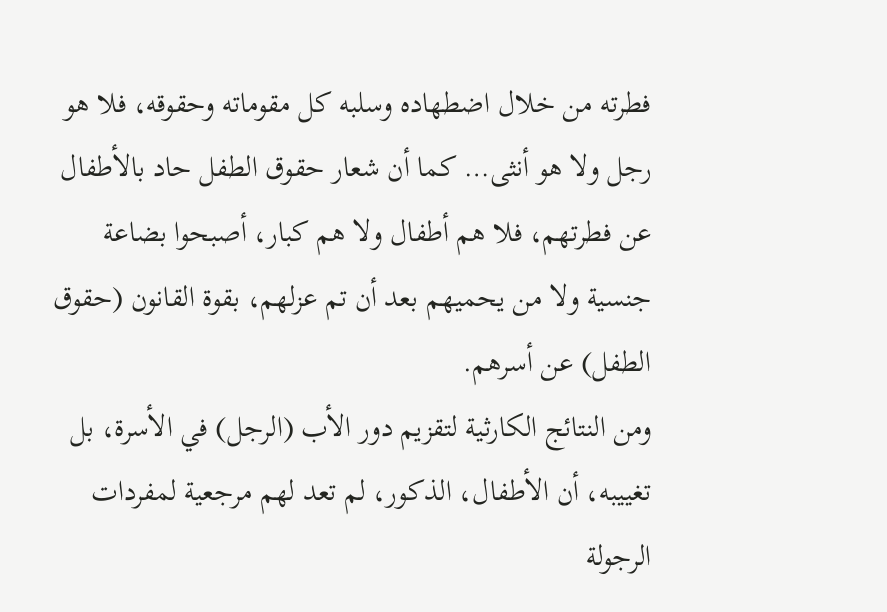فطرته من خلال اضطهاده وسلبه كل مقوماته وحقوقه، فلا هو رجل ولا هو أنثى… كما أن شعار حقوق الطفل حاد بالأطفال عن فطرتهم، فلا هم أطفال ولا هم كبار، أصبحوا بضاعة جنسية ولا من يحميهم بعد أن تم عزلهم، بقوة القانون (حقوق الطفل) عن أسرهم.
ومن النتائج الكارثية لتقزيم دور الأب (الرجل) في الأسرة، بل تغييبه، أن الأطفال، الذكور، لم تعد لهم مرجعية لمفردات الرجولة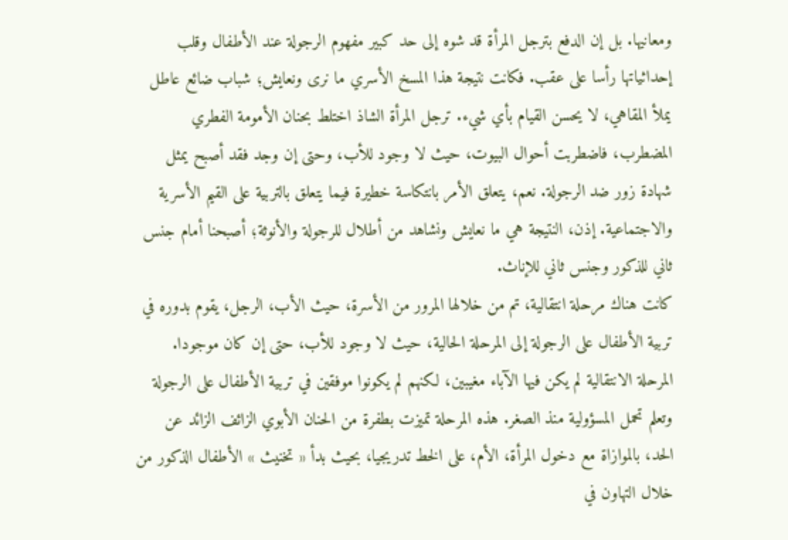ومعانيها. بل إن الدفع بترجل المرأة قد شوه إلى حد كبير مفهوم الرجولة عند الأطفال وقلب إحداثياتها رأسا على عقب. فكانت نتيجة هذا المسخ الأسري ما نرى ونعايش؛ شباب ضائع عاطل يملأ المقاهي، لا يحسن القيام بأي شيء. ترجل المرأة الشاذ اختلط بحنان الأمومة الفطري المضطرب، فاضطربت أحوال البيوت، حيث لا وجود للأب، وحتى إن وجد فقد أصبح يمثل شهادة زور ضد الرجولة. نعم، يتعلق الأمر بانتكاسة خطيرة فيما يتعلق بالتربية على القيم الأسرية والاجتماعية. إذن، النتيجة هي ما نعايش ونشاهد من أطلال للرجولة والأنوثة؛ أصبحنا أمام جنس ثاني للذكور وجنس ثاني للإناث.
كانت هناك مرحلة انتقالية، تم من خلالها المرور من الأسرة، حيث الأب، الرجل، يقوم بدوره في تربية الأطفال على الرجولة إلى المرحلة الحالية، حيث لا وجود للأب، حتى إن كان موجودا. المرحلة الانتقالية لم يكن فيها الآباء مغيبين، لكنهم لم يكونوا موفقين في تربية الأطفال على الرجولة وتعلم تحمل المسؤولية منذ الصغر. هذه المرحلة تميزت بطفرة من الحنان الأبوي الزائف الزائد عن الحد، بالموازاة مع دخول المرأة، الأم، على الخط تدريجيا، بحيث بدأ « تخنيث » الأطفال الذكور من خلال التهاون في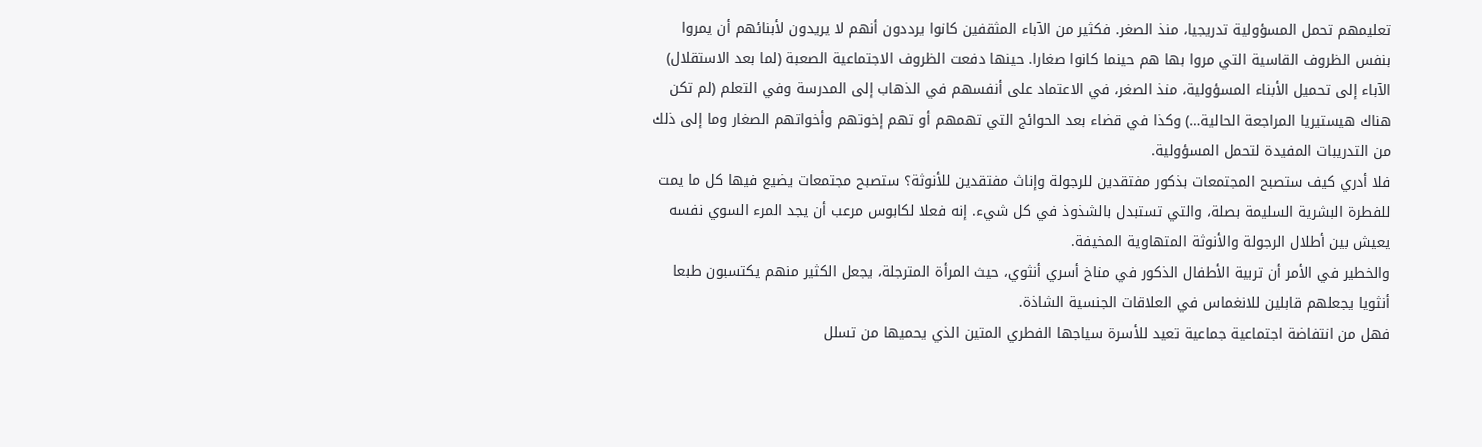تعليمهم تحمل المسؤولية تدريجيا، منذ الصغر. فكثير من الآباء المثقفين كانوا يرددون أنهم لا يريدون لأبنائهم أن يمروا بنفس الظروف القاسية التي مروا بها هم حينما كانوا صغارا. حينها دفعت الظروف الاجتماعية الصعبة (لما بعد الاستقلال) الآباء إلى تحميل الأبناء المسؤولية، منذ الصغر، في الاعتماد على أنفسهم في الذهاب إلى المدرسة وفي التعلم (لم تكن هناك هيستيريا المراجعة الحالية…) وكذا في قضاء بعد الحوائج التي تهمهم أو تهم إخوتهم وأخواتهم الصغار وما إلى ذلك من التدريبات المفيدة لتحمل المسؤولية.
فلا أدري كيف ستصبح المجتمعات بذكور مفتقدين للرجولة وإناث مفتقدين للأنوثة؟ ستصبح مجتمعات يضيع فيها كل ما يمت للفطرة البشرية السليمة بصلة، والتي تستبدل بالشذوذ في كل شيء. إنه فعلا لكابوس مرعب أن يجد المرء السوي نفسه يعيش بين أطلال الرجولة والأنوثة المتهاوية المخيفة.
والخطير في الأمر أن تربية الأطفال الذكور في مناخ أسري أنثوي، حيث المرأة المترجلة، يجعل الكثير منهم يكتسبون طبعا أنثويا يجعلهم قابلين للانغماس في العلاقات الجنسية الشاذة.
فهل من انتفاضة اجتماعية جماعية تعيد للأسرة سياجها الفطري المتين الذي يحميها من تسلل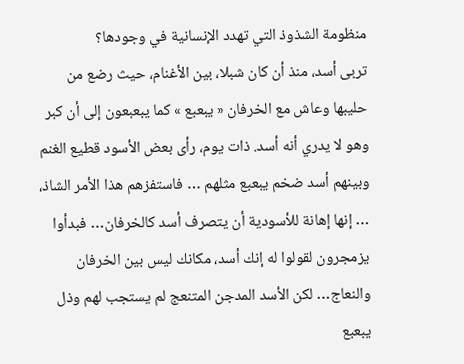منظومة الشذوذ التي تهدد الإنسانية في وجودها؟
تربى أسد، منذ أن كان شبلا، بين الأغنام، حيث رضع من حليبها وعاش مع الخرفان « يبعبع » كما يبعبعون إلى أن كبر وهو لا يدري أنه أسد. ذات يوم، رأى بعض الأسود قطيع الغنم وبينهم أسد ضخم يبعبع مثلهم … فاستفزهم هذا الأمر الشاذ، … إنها إهانة للأسودية أن يتصرف أسد كالخرفان… فبدأوا يزمجرون لقولوا له إنك أسد، مكانك ليس بين الخرفان والنعاج… لكن الأسد المدجن المتنعج لم يستجب لهم وذل يبعبع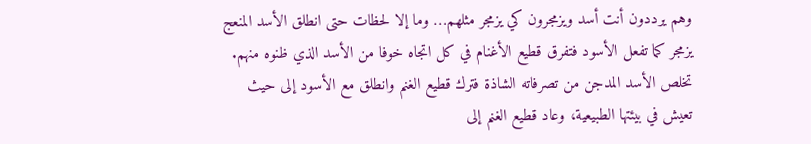وهم يرددون أنت أسد ويزمجرون كي يزمجر مثلهم… وما إلا لحظات حتى انطلق الأسد المنعج يزمجر كما تفعل الأسود فتفرق قطيع الأغنام في كل اتجاه خوفا من الأسد الذي ظنوه منهم. تخلص الأسد المدجن من تصرفاته الشاذة فترك قطيع الغنم وانطلق مع الأسود إلى حيث تعيش في بيئتها الطبيعية، وعاد قطيع الغنم إلى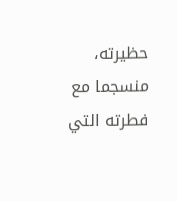حظيرته، منسجما مع فطرته التي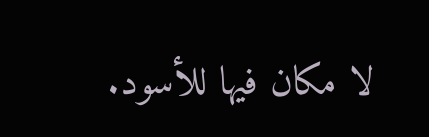لا مكان فيها للأسود.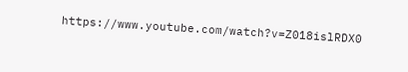https://www.youtube.com/watch?v=Z018islRDX0